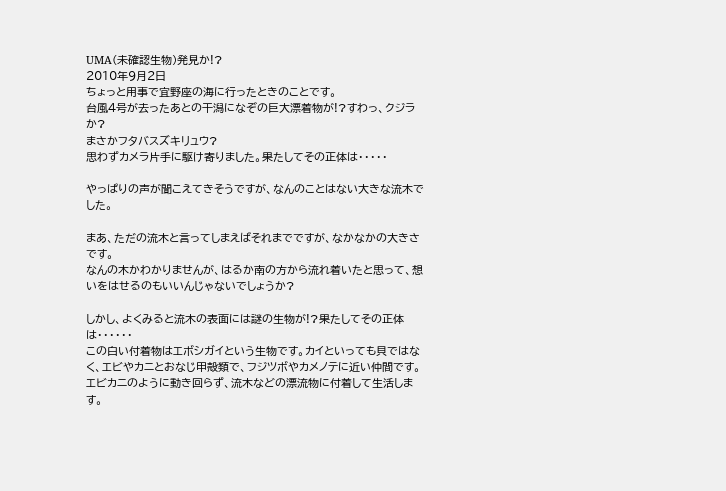UMA(未確認生物)発見か!?
2010年9月2日
ちょっと用事で宜野座の海に行ったときのことです。
台風4号が去ったあとの干潟になぞの巨大漂着物が!?すわっ、クジラか?
まさかフタバスズキリュウ?
思わずカメラ片手に駆け寄りました。果たしてその正体は・・・・・

やっぱりの声が聞こえてきそうですが、なんのことはない大きな流木でした。

まあ、ただの流木と言ってしまえばそれまでですが、なかなかの大きさです。
なんの木かわかりませんが、はるか南の方から流れ着いたと思って、想いをはせるのもいいんじゃないでしょうか?

しかし、よくみると流木の表面には謎の生物が!?果たしてその正体は・・・・・・
この白い付着物はエボシガイという生物です。カイといっても貝ではなく、エビやカニとおなじ甲殻類で、フジツボやカメノテに近い仲間です。
エビカニのように動き回らず、流木などの漂流物に付着して生活します。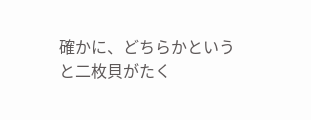確かに、どちらかというと二枚貝がたく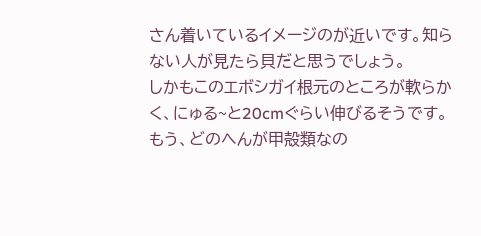さん着いているイメージのが近いです。知らない人が見たら貝だと思うでしょう。
しかもこのエボシガイ根元のところが軟らかく、にゅる~と20cmぐらい伸びるそうです。
もう、どのへんが甲殻類なの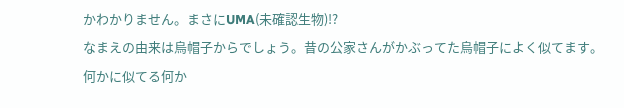かわかりません。まさにUMA(未確認生物)!?
なまえの由来は烏帽子からでしょう。昔の公家さんがかぶってた烏帽子によく似てます。
何かに似てる何か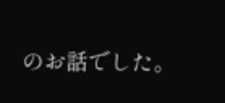のお話でした。